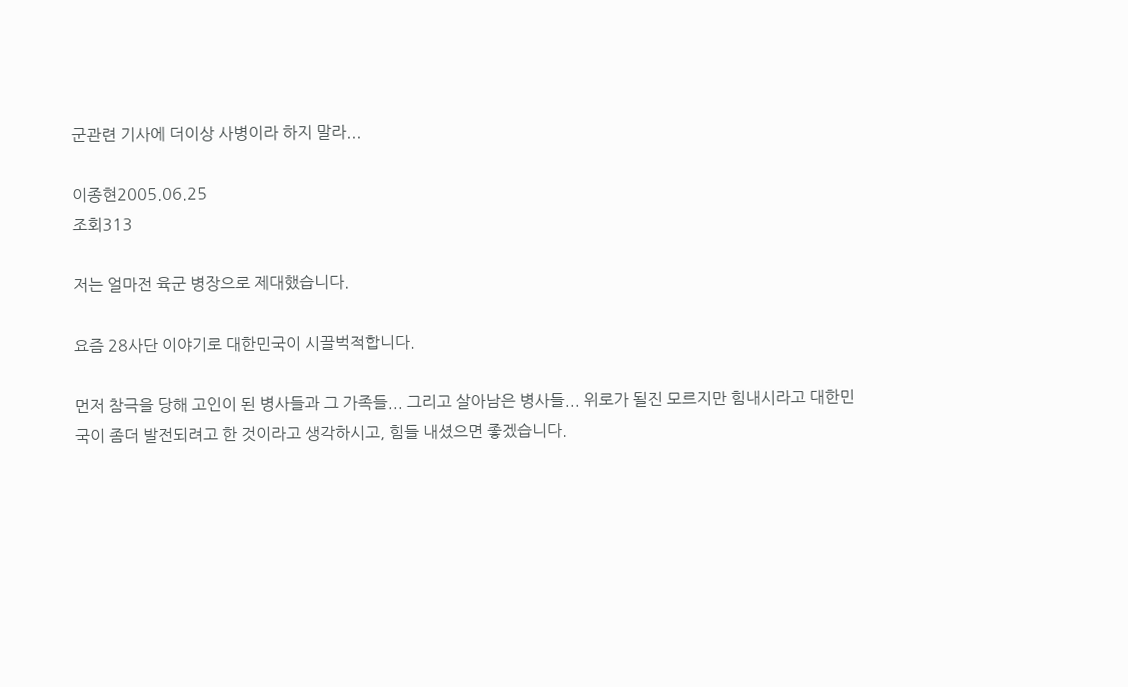군관련 기사에 더이상 사병이라 하지 말라...

이종현2005.06.25
조회313

저는 얼마전 육군 병장으로 제대했습니다.

요즘 28사단 이야기로 대한민국이 시끌벅적합니다.

먼저 참극을 당해 고인이 된 병사들과 그 가족들... 그리고 살아남은 병사들... 위로가 될진 모르지만 힘내시라고 대한민국이 좀더 발전되려고 한 것이라고 생각하시고, 힘들 내셨으면 좋겠습니다.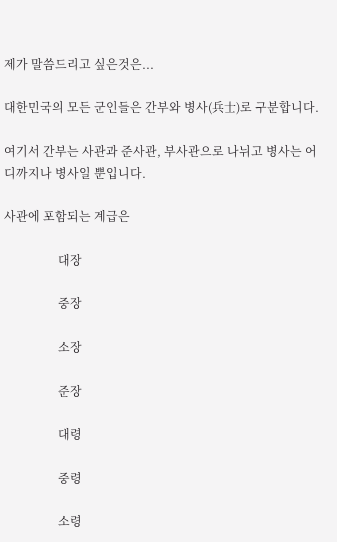제가 말씀드리고 싶은것은...

대한민국의 모든 군인들은 간부와 병사(兵士)로 구분합니다.

여기서 간부는 사관과 준사관, 부사관으로 나뉘고 병사는 어디까지나 병사일 뿐입니다.

사관에 포함되는 계급은

                  대장

                  중장

                  소장

                  준장

                  대령

                  중령

                  소령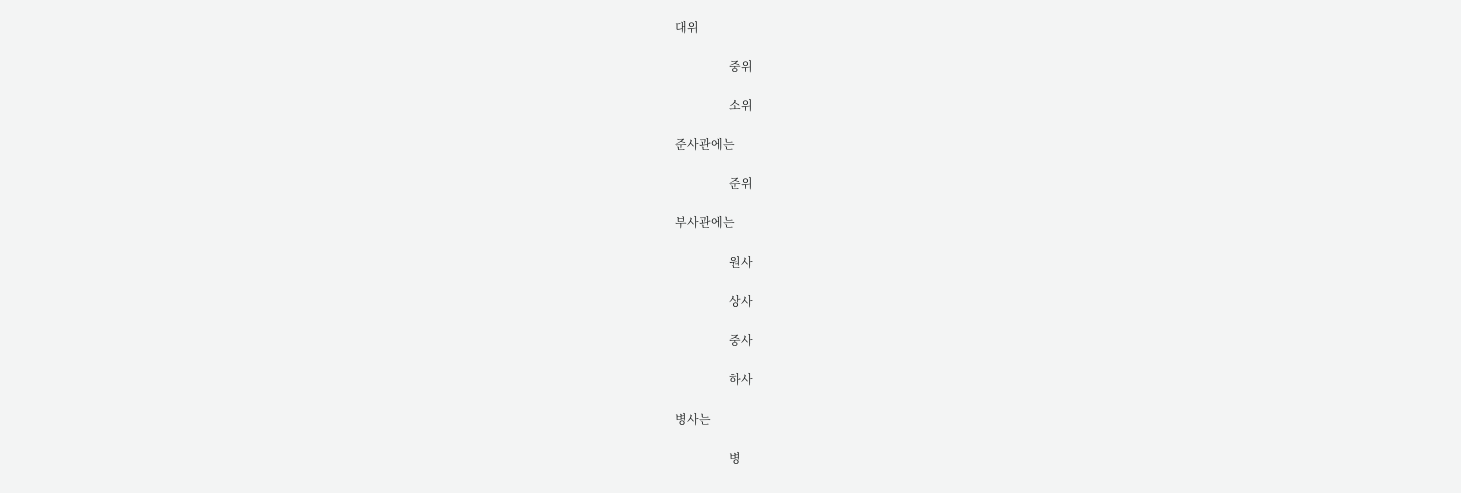대위

                  중위

                  소위

준사관에는

                  준위

부사관에는

                  원사

                  상사

                  중사

                  하사

병사는

                  병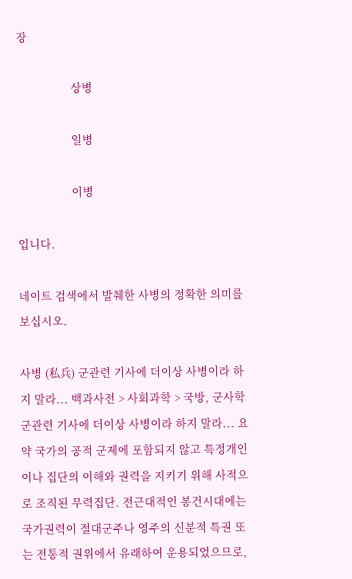장

                  상병

                  일병

                  이병

입니다.

네이트 검색에서 발췌한 사병의 정확한 의미를 보십시오.

사병 (私兵) 군관련 기사에 더이상 사병이라 하지 말라... 백과사전 > 사회과학 > 국방, 군사학 군관련 기사에 더이상 사병이라 하지 말라... 요약 국가의 공적 군제에 포함되지 않고 특정개인이나 집단의 이해와 권력을 지키기 위해 사적으로 조직된 무력집단. 전근대적인 봉건시대에는 국가권력이 절대군주나 영주의 신분적 특권 또는 전통적 권위에서 유래하여 운용되었으므로,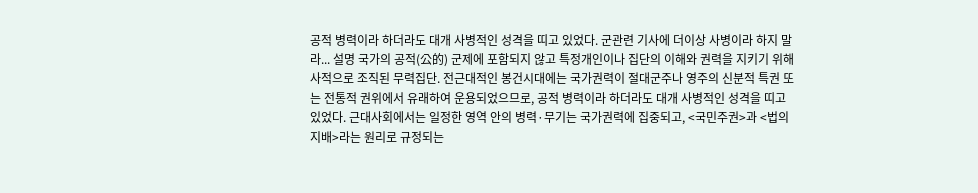공적 병력이라 하더라도 대개 사병적인 성격을 띠고 있었다. 군관련 기사에 더이상 사병이라 하지 말라... 설명 국가의 공적(公的) 군제에 포함되지 않고 특정개인이나 집단의 이해와 권력을 지키기 위해 사적으로 조직된 무력집단. 전근대적인 봉건시대에는 국가권력이 절대군주나 영주의 신분적 특권 또는 전통적 권위에서 유래하여 운용되었으므로, 공적 병력이라 하더라도 대개 사병적인 성격을 띠고 있었다. 근대사회에서는 일정한 영역 안의 병력·무기는 국가권력에 집중되고, <국민주권>과 <법의 지배>라는 원리로 규정되는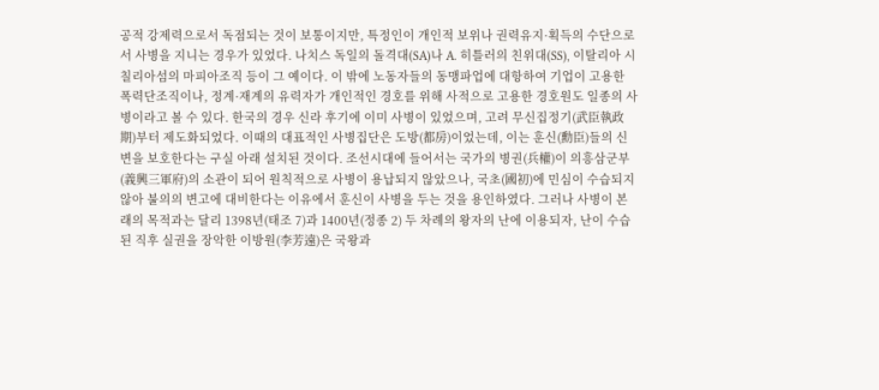공적 강제력으로서 독점되는 것이 보통이지만, 특정인이 개인적 보위나 권력유지·획득의 수단으로서 사병을 지니는 경우가 있었다. 나치스 독일의 돌격대(SA)나 A. 히틀러의 친위대(SS), 이탈리아 시칠리아섬의 마피아조직 등이 그 예이다. 이 밖에 노동자들의 동맹파업에 대항하여 기업이 고용한 폭력단조직이나, 정계·재계의 유력자가 개인적인 경호를 위해 사적으로 고용한 경호원도 일종의 사병이라고 볼 수 있다. 한국의 경우 신라 후기에 이미 사병이 있었으며, 고려 무신집정기(武臣執政期)부터 제도화되었다. 이때의 대표적인 사병집단은 도방(都房)이었는데, 이는 훈신(勳臣)들의 신변을 보호한다는 구실 아래 설치된 것이다. 조선시대에 들어서는 국가의 병권(兵權)이 의흥삼군부(義興三軍府)의 소관이 되어 원칙적으로 사병이 용납되지 않았으나, 국초(國初)에 민심이 수습되지 않아 불의의 변고에 대비한다는 이유에서 훈신이 사병을 두는 것을 용인하였다. 그러나 사병이 본래의 목적과는 달리 1398년(태조 7)과 1400년(정종 2) 두 차례의 왕자의 난에 이용되자, 난이 수습된 직후 실권을 장악한 이방원(李芳遠)은 국왕과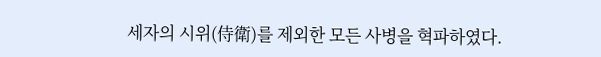세자의 시위(侍衛)를 제외한 모든 사병을 혁파하였다.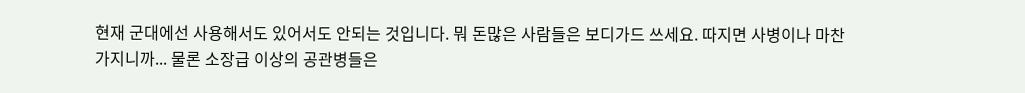현재 군대에선 사용해서도 있어서도 안되는 것입니다. 뭐 돈많은 사람들은 보디가드 쓰세요. 따지면 사병이나 마찬가지니까... 물론 소장급 이상의 공관병들은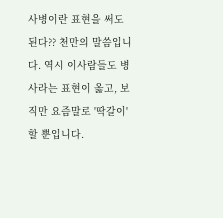사병이란 표현을 써도된다?? 천만의 말씀입니다. 역시 이사람들도 병사라는 표현이 옳고, 보직만 요즘말로 '딱갈이'할 뿐입니다.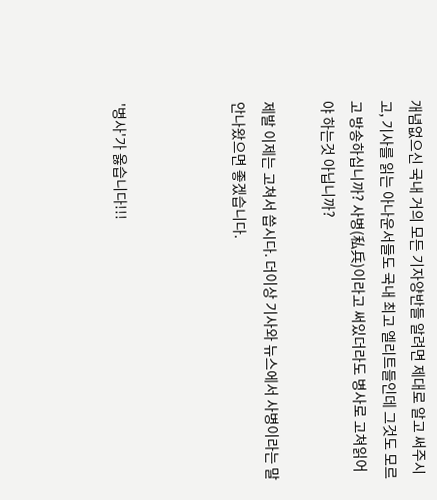개념없으신 국내 거의 모든 기자양반들 알려면 제대로 알고 써주시고, 기사를 읽는 아나운서들도 국내 최고 엘리트들인데 그것도 모르고 방송하십니까? 사병(私兵)이라고 써있더라도 병사로 고쳐읽어야 하는것 아닙니까?

제발 이제는 고쳐서 씁시다. 더이상 기사와 뉴스에서 사병이라는 말 안나왔으면 좋겠습니다.



'병사'가 옳습니다!!!